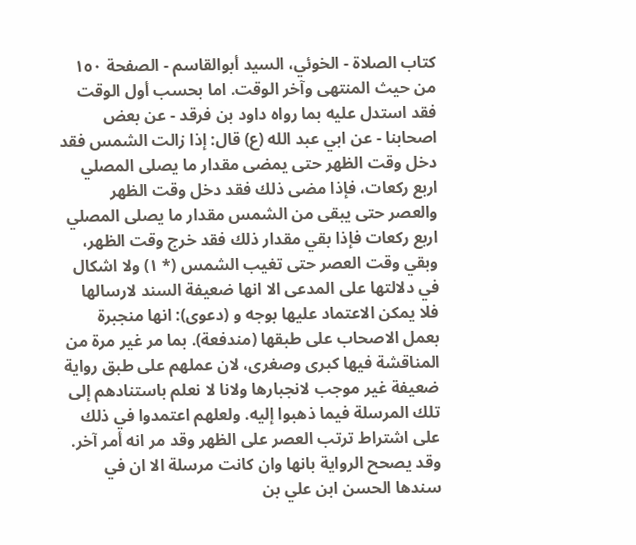كتاب الصلاة - الخوئي، السيد أبوالقاسم - الصفحة ١٥٠
من حيث المنتهى وآخر الوقت. اما بحسب أول الوقت فقد استدل عليه بما رواه داود بن فرقد - عن بعض اصحابنا - عن ابي عبد الله (ع) قال: إذا زالت الشمس فقد دخل وقت الظهر حتى يمضى مقدار ما يصلى المصلي اربع ركعات، فإذا مضى ذلك فقد دخل وقت الظهر والعصر حتى يبقى من الشمس مقدار ما يصلى المصلي اربع ركعات فإذا بقي مقدار ذلك فقد خرج وقت الظهر، وبقي وقت العصر حتى تغيب الشمس (* ١) ولا اشكال في دلالتها على المدعى الا انها ضعيفة السند لارسالها فلا يمكن الاعتماد عليها بوجه و (دعوى): انها منجبرة بعمل الاصحاب على طبقها (مندفعة). بما مر غير مرة من المناقشة فيها كبرى وصغرى، لان عملهم على طبق رواية ضعيفة غير موجب لانجبارها ولانا لا نعلم باستنادهم إلى تلك المرسلة فيما ذهبوا إليه. ولعلهم اعتمدوا في ذلك على اشتراط ترتب العصر على الظهر وقد مر انه أمر آخر. وقد يصحح الرواية بانها وان كانت مرسلة الا ان في سندها الحسن ابن علي بن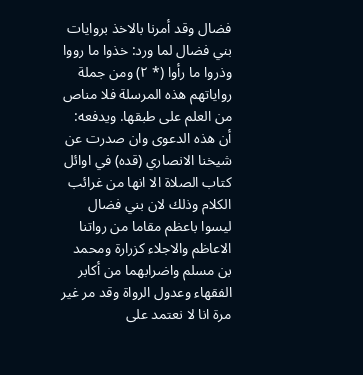فضال وقد أمرنا بالاخذ بروايات بني فضال لما ورد: خذوا ما رووا وذروا ما رأوا (* ٢) ومن جملة رواياتهم هذه المرسلة فلا مناص من العلم على طبقها. ويدفعه: أن هذه الدعوى وان صدرت عن شيخنا الانصاري (قده) في اوائل كتاب الصلاة الا انها من غرائب الكلام وذلك لان بني فضال ليسوا باعظم مقاما من رواتنا الاعاظم والاجلاء كزرارة ومحمد بن مسلم واضرابهما من أكابر الفقهاء وعدول الرواة وقد مر غير مرة انا لا نعتمد على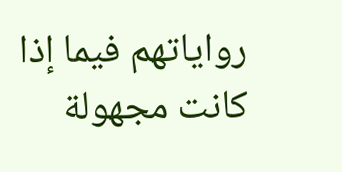رواياتهم فيما إذا كانت مجهولة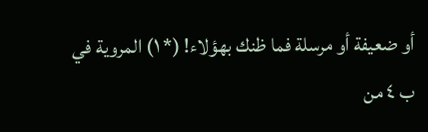أو ضعيفة أو مرسلة فما ظنك بهؤلاء! (* ١) المروية في ب ٤ من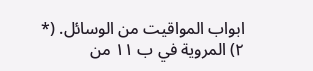ابواب المواقيت من الوسائل. (* ٢) المروية في ب ١١ من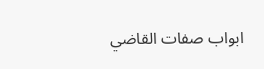ابواب صفات القاضي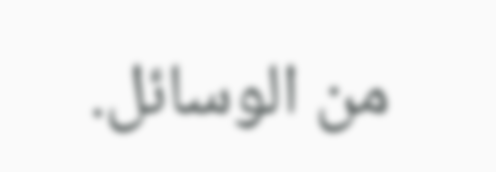من الوسائل.